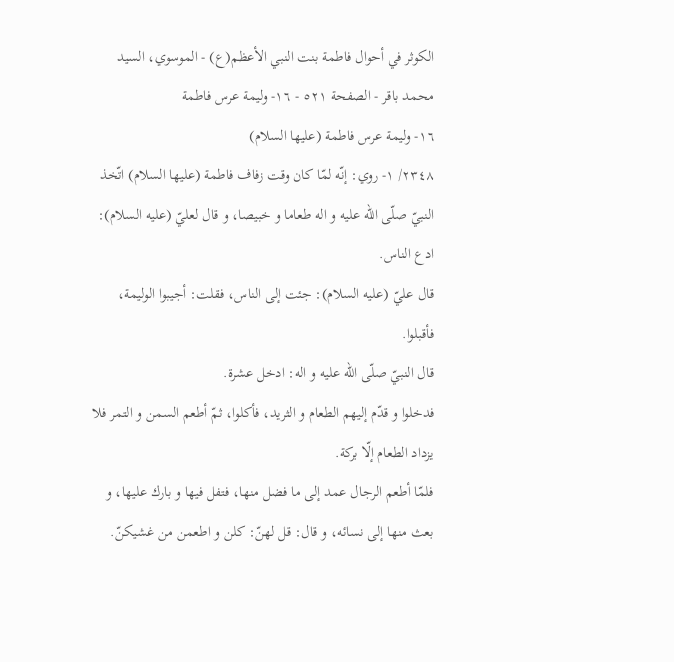الكوثر في أحوال فاطمة بنت النبي الأعظم(ع) - الموسوي، السيد محمد باقر - الصفحة ٥٢١ - ١٦- وليمة عرس فاطمة
١٦- وليمة عرس فاطمة (عليها السلام)
٢٣٤٨/ ١- روي: إنّه لمّا كان وقت زفاف فاطمة (عليها السلام) اتّخذ النبيّ صلّى اللّه عليه و اله طعاما و خبيصا، و قال لعليّ (عليه السلام): ادع الناس.
قال عليّ (عليه السلام): جئت إلى الناس، فقلت: أجيبوا الوليمة، فأقبلوا.
قال النبيّ صلّى اللّه عليه و اله: ادخل عشرة.
فدخلوا و قدّم إليهم الطعام و الثريد، فأكلوا، ثمّ أطعم السمن و التمر فلا يزداد الطعام إلّا بركة.
فلمّا أطعم الرجال عمد إلى ما فضل منها، فتفل فيها و بارك عليها، و بعث منها إلى نسائه، و قال: قل لهنّ: كلن و اطعمن من غشيكنّ.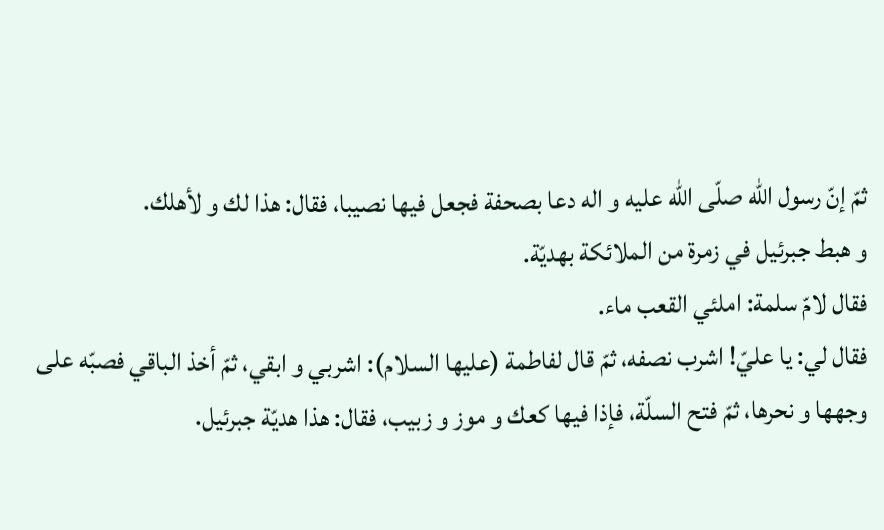ثمّ إنّ رسول اللّه صلّى اللّه عليه و اله دعا بصحفة فجعل فيها نصيبا، فقال: هذا لك و لأهلك.
و هبط جبرئيل في زمرة من الملائكة بهديّة.
فقال لامّ سلمة: املئي القعب ماء.
فقال لي: يا عليّ! اشرب نصفه، ثمّ قال لفاطمة (عليها السلام): اشربي و ابقي، ثمّ أخذ الباقي فصبّه على وجهها و نحرها، ثمّ فتح السلّة، فإذا فيها كعك و موز و زبيب، فقال: هذا هديّة جبرئيل.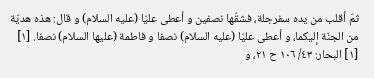ثمّ أقلب من يده سفرجلة، فشقّها نصفين و أعطى عليّا (عليه السلام) و قال: هذه هديّة من الجنّة إليكما، و أعطى عليّا (عليه السلام) نصفا و فاطمة (عليها السلام) نصفا. [١]
[١] البحار: ٤٣/ ١٠٦ ح ٢١، و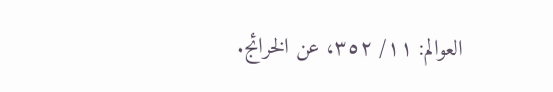العوالم: ١١/ ٣٥٢، عن الخرائج.